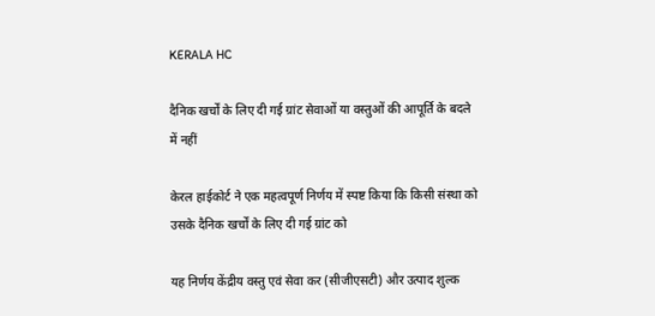KERALA HC

दैनिक खर्चों के लिए दी गई ग्रांट सेवाओं या वस्तुओं की आपूर्ति के बदले में नहीं

केरल हाईकोर्ट ने एक महत्वपूर्ण निर्णय में स्पष्ट किया कि किसी संस्था को उसके दैनिक खर्चों के लिए दी गई ग्रांट को

यह निर्णय केंद्रीय वस्तु एवं सेवा कर (सीजीएसटी) और उत्पाद शुल्क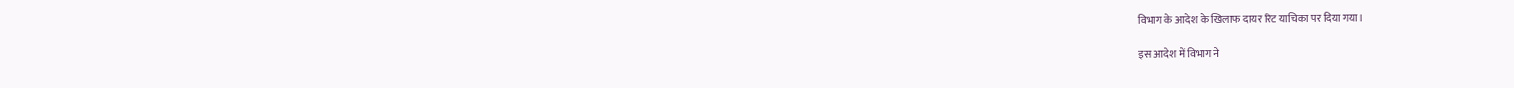विभाग के आदेश के खिलाफ दायर रिट याचिका पर दिया गया।

इस आदेश में विभाग ने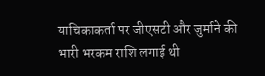याचिकाकर्ता पर जीएसटी और जुर्माने की भारी भरकम राशि लगाई थी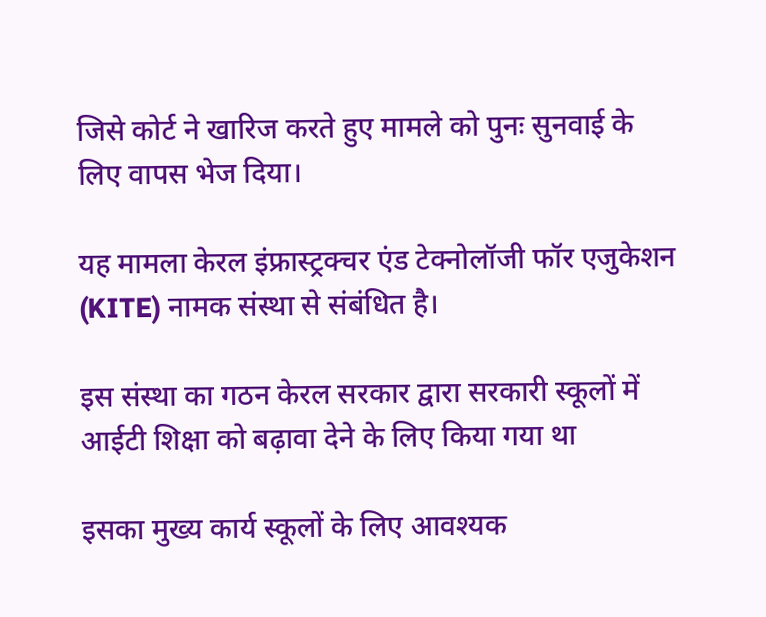जिसे कोर्ट ने खारिज करते हुए मामले को पुनः सुनवाई के लिए वापस भेज दिया।

यह मामला केरल इंफ्रास्ट्रक्चर एंड टेक्नोलॉजी फॉर एजुकेशन (KITE) नामक संस्था से संबंधित है।

इस संस्था का गठन केरल सरकार द्वारा सरकारी स्कूलों में आईटी शिक्षा को बढ़ावा देने के लिए किया गया था

इसका मुख्य कार्य स्कूलों के लिए आवश्यक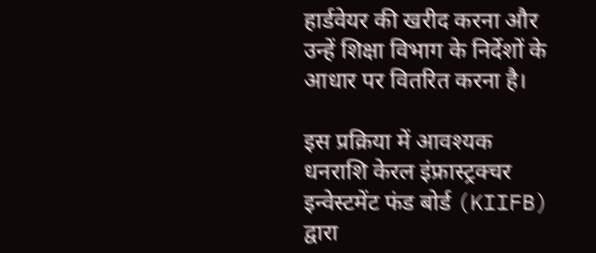हार्डवेयर की खरीद करना और उन्हें शिक्षा विभाग के निर्देशों के आधार पर वितरित करना है।

इस प्रक्रिया में आवश्यक धनराशि केरल इंफ्रास्ट्रक्चर इन्वेस्टमेंट फंड बोर्ड (KIIFB) द्वारा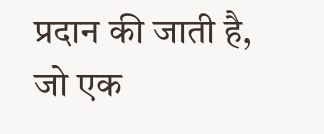प्रदान की जाती है, जो एक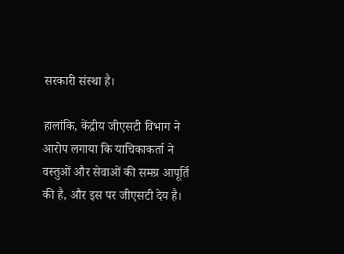सरकारी संस्था है।

हालांकि, केंद्रीय जीएसटी विभाग ने आरोप लगाया कि याचिकाकर्ता ने वस्तुओं और सेवाओं की समग्र आपूर्ति की है, और इस पर जीएसटी देय है।